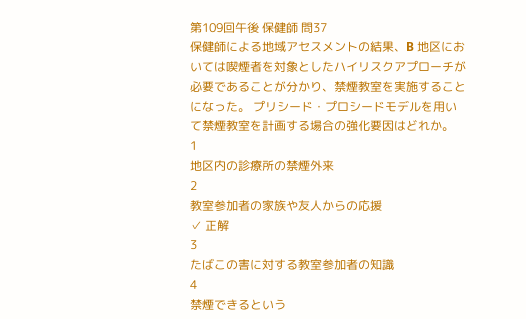第109回午後 保健師 問37
保健師による地域アセスメントの結果、B 地区においては喫煙者を対象としたハイリスクアプローチが必要であることが分かり、禁煙教室を実施することになった。 プリシード・プロシードモデルを用いて禁煙教室を計画する場合の強化要因はどれか。
1
地区内の診療所の禁煙外来
2
教室参加者の家族や友人からの応援
✓ 正解
3
たばこの害に対する教室参加者の知識
4
禁煙できるという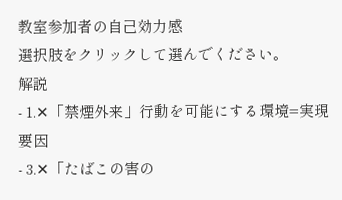教室参加者の自己効力感
選択肢をクリックして選んでください。
解説
- 1.✕「禁煙外来」行動を可能にする環境=実現要因
- 3.✕「たばこの害の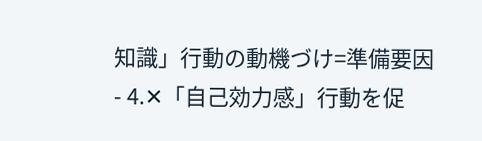知識」行動の動機づけ=準備要因
- 4.✕「自己効力感」行動を促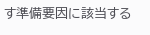す準備要因に該当する